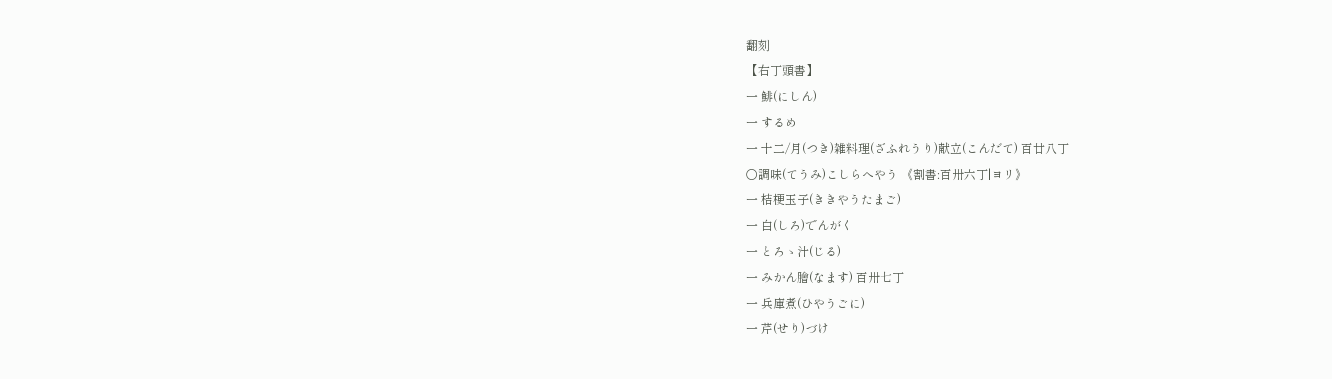翻刻
【右丁頭書】
一 鯡(にしん)
一 するめ
一 十二/月(つき)雑料理(ざふれうり)献立(こんだて) 百廿八丁
○調味(てうみ)こしらへやう 《割書:百卅六丁|ヨリ》
一 桔梗玉子(ききやうたまご)
一 白(しろ)でんがく
一 とろゝ汁(じる)
一 みかん膾(なます) 百卅七丁
一 兵庫煮(ひやうごに)
一 芹(せり)づけ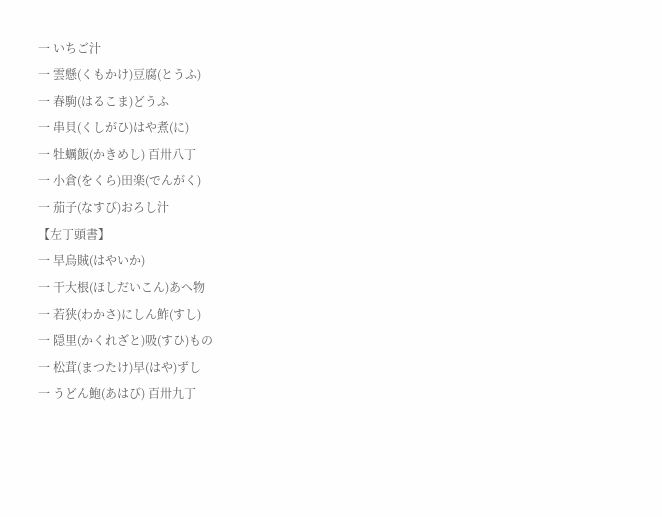一 いちご汁
一 雲懸(くもかけ)豆腐(とうふ)
一 春駒(はるこま)どうふ
一 串貝(くしがひ)はや煮(に)
一 牡蠣飯(かきめし) 百卅八丁
一 小倉(をくら)田楽(でんがく)
一 茄子(なすび)おろし汁
【左丁頭書】
一 早烏賊(はやいか)
一 干大根(ほしだいこん)あへ物
一 若狭(わかさ)にしん鮓(すし)
一 隠里(かくれざと)吸(すひ)もの
一 松茸(まつたけ)早(はや)ずし
一 うどん鮑(あはび) 百卅九丁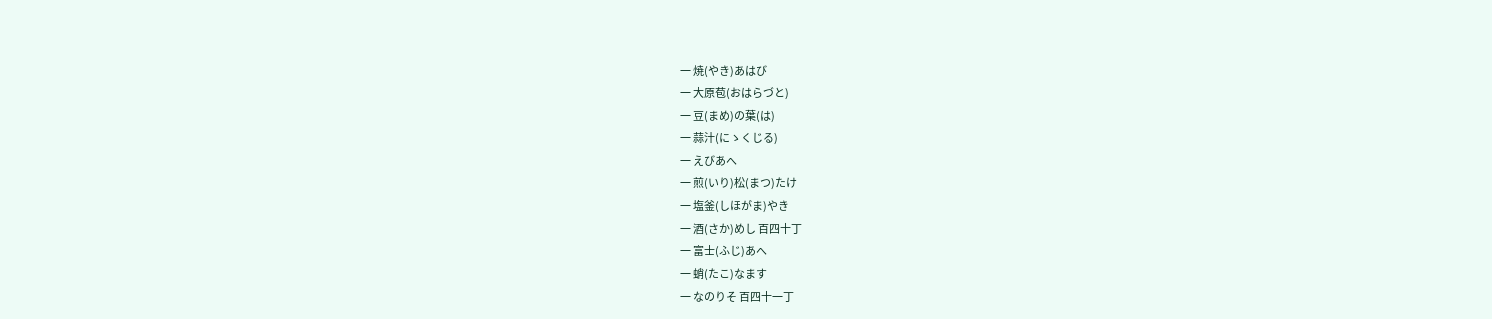一 焼(やき)あはび
一 大原苞(おはらづと)
一 豆(まめ)の葉(は)
一 蒜汁(にゝくじる)
一 えびあへ
一 煎(いり)松(まつ)たけ
一 塩釜(しほがま)やき
一 酒(さか)めし 百四十丁
一 富士(ふじ)あへ
一 蛸(たこ)なます
一 なのりそ 百四十一丁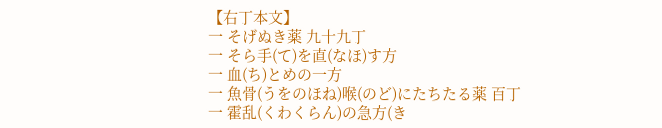【右丁本文】
一 そげぬき薬 九十九丁
一 そら手(て)を直(なほ)す方
一 血(ち)とめの一方
一 魚骨(うをのほね)喉(のど)にたちたる薬 百丁
一 霍乱(くわくらん)の急方(き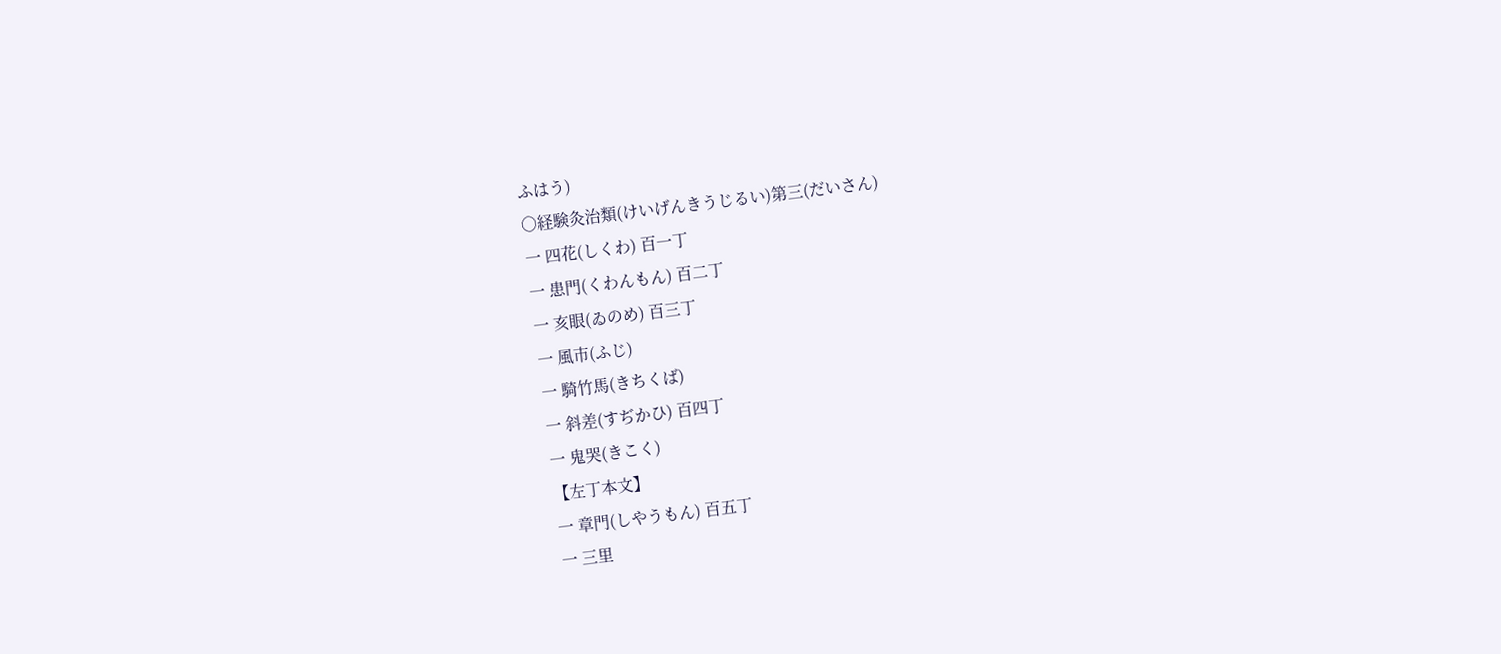ふはう)
○経験灸治類(けいげんきうじるい)第三(だいさん)
一 四花(しくわ) 百一丁
一 患門(くわんもん) 百二丁
一 亥眼(ゐのめ) 百三丁
一 風市(ふじ)
一 騎竹馬(きちくば)
一 斜差(すぢかひ) 百四丁
一 鬼哭(きこく)
【左丁本文】
一 章門(しやうもん) 百五丁
一 三里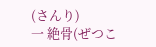(さんり)
一 絶骨(ぜつこ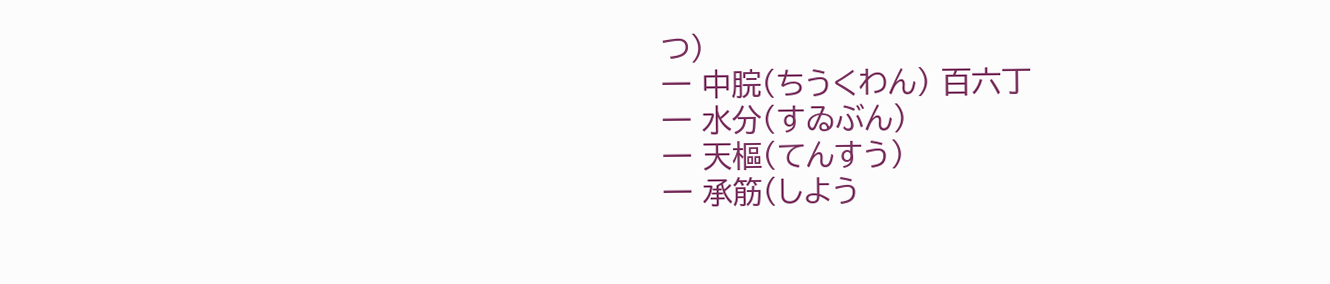つ)
一 中脘(ちうくわん) 百六丁
一 水分(すゐぶん)
一 天樞(てんすう)
一 承筋(しよう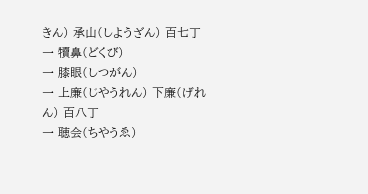きん) 承山(しようざん) 百七丁
一 犢鼻(どくび)
一 膝眼(しつがん)
一 上廉(じやうれん) 下廉(げれん) 百八丁
一 聴会(ちやうゑ)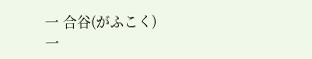一 合谷(がふこく)
一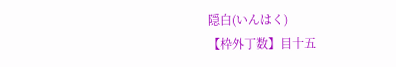隠白(いんはく)
【枠外丁数】目十五